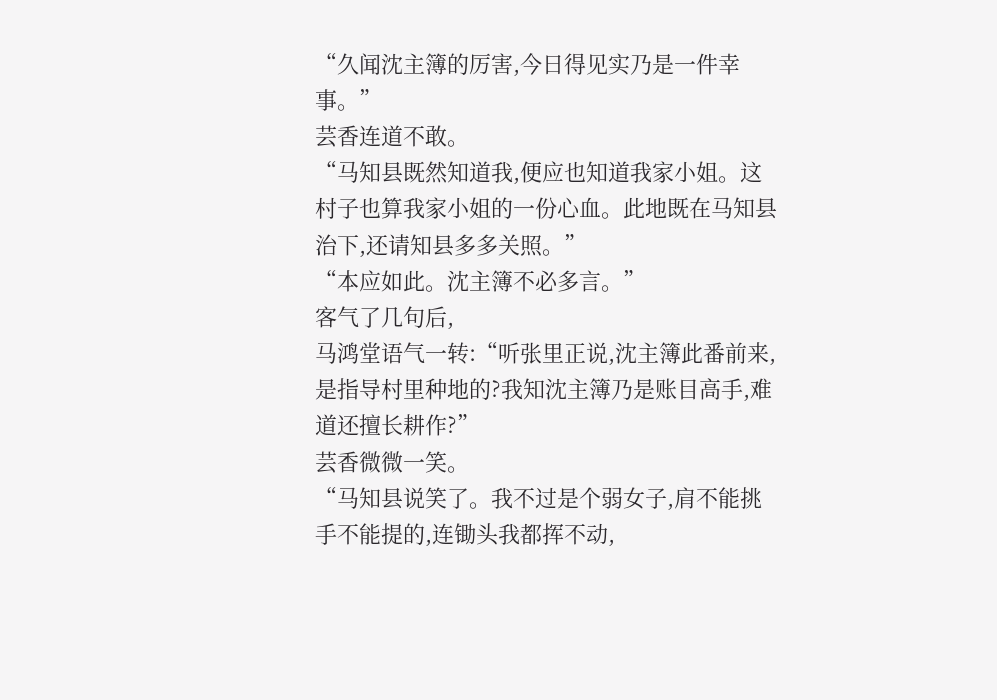“久闻沈主簿的厉害,今日得见实乃是一件幸事。”
芸香连道不敢。
“马知县既然知道我,便应也知道我家小姐。这村子也算我家小姐的一份心血。此地既在马知县治下,还请知县多多关照。”
“本应如此。沈主簿不必多言。”
客气了几句后,
马鸿堂语气一转:“听张里正说,沈主簿此番前来,是指导村里种地的?我知沈主簿乃是账目高手,难道还擅长耕作?”
芸香微微一笑。
“马知县说笑了。我不过是个弱女子,肩不能挑手不能提的,连锄头我都挥不动,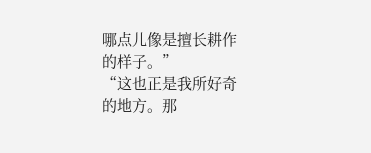哪点儿像是擅长耕作的样子。”
“这也正是我所好奇的地方。那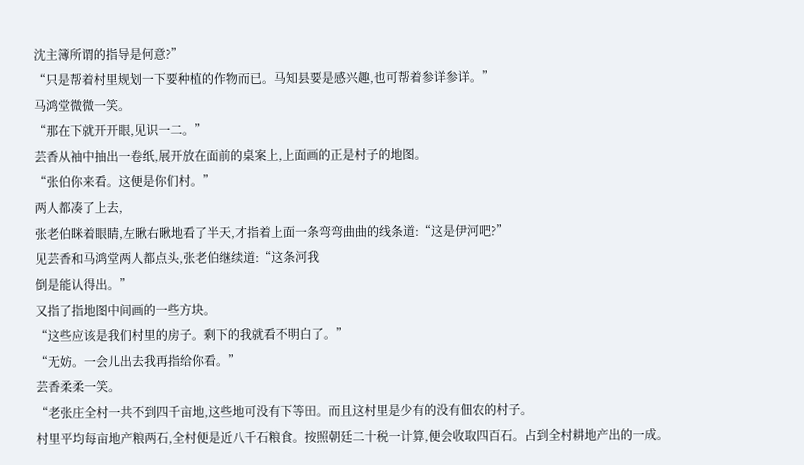沈主簿所谓的指导是何意?”
“只是帮着村里规划一下要种植的作物而已。马知县要是感兴趣,也可帮着参详参详。”
马鸿堂微微一笑。
“那在下就开开眼,见识一二。”
芸香从袖中抽出一卷纸,展开放在面前的桌案上,上面画的正是村子的地图。
“张伯你来看。这便是你们村。”
两人都凑了上去,
张老伯眯着眼睛,左瞅右瞅地看了半天,才指着上面一条弯弯曲曲的线条道:“这是伊河吧?”
见芸香和马鸿堂两人都点头,张老伯继续道:“这条河我
倒是能认得出。”
又指了指地图中间画的一些方块。
“这些应该是我们村里的房子。剩下的我就看不明白了。”
“无妨。一会儿出去我再指给你看。”
芸香柔柔一笑。
“老张庄全村一共不到四千亩地,这些地可没有下等田。而且这村里是少有的没有佃农的村子。
村里平均每亩地产粮两石,全村便是近八千石粮食。按照朝廷二十税一计算,便会收取四百石。占到全村耕地产出的一成。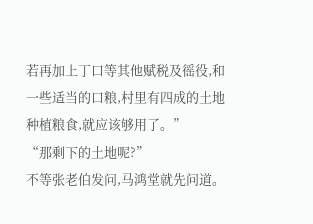若再加上丁口等其他赋税及徭役,和一些适当的口粮,村里有四成的土地种植粮食,就应该够用了。”
“那剩下的土地呢?”
不等张老伯发问,马鸿堂就先问道。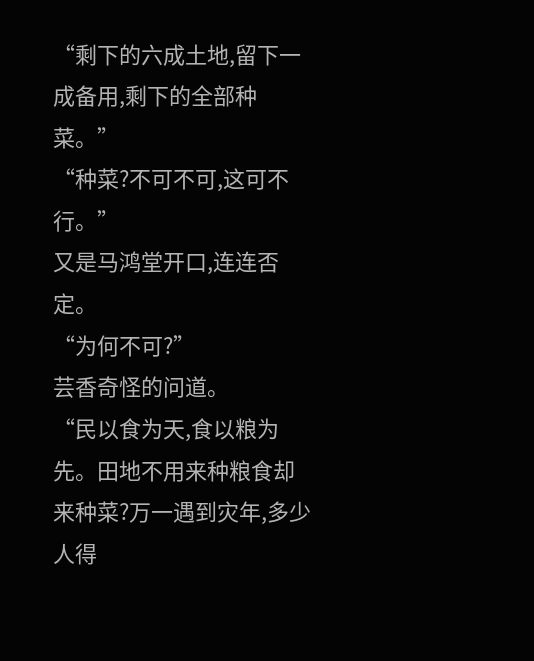“剩下的六成土地,留下一成备用,剩下的全部种菜。”
“种菜?不可不可,这可不行。”
又是马鸿堂开口,连连否定。
“为何不可?”
芸香奇怪的问道。
“民以食为天,食以粮为先。田地不用来种粮食却来种菜?万一遇到灾年,多少人得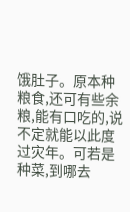饿肚子。原本种粮食,还可有些余粮,能有口吃的,说不定就能以此度过灾年。可若是种菜,到哪去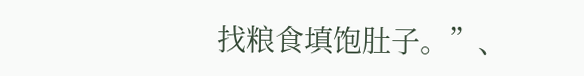找粮食填饱肚子。”、